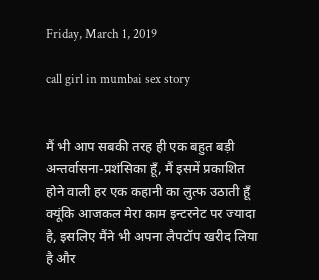Friday, March 1, 2019

call girl in mumbai sex story


मैं भी आप सबकी तरह ही एक बहुत बड़ी अन्तर्वासना-प्रशंसिका हूँ, मैं इसमें प्रकाशित होने वाली हर एक कहानी का लुत्फ उठाती हूँ क्यूंकि आजकल मेरा काम इन्टरनेट पर ज्यादा है, इसलिए मैंने भी अपना लैपटॉप खरीद लिया है और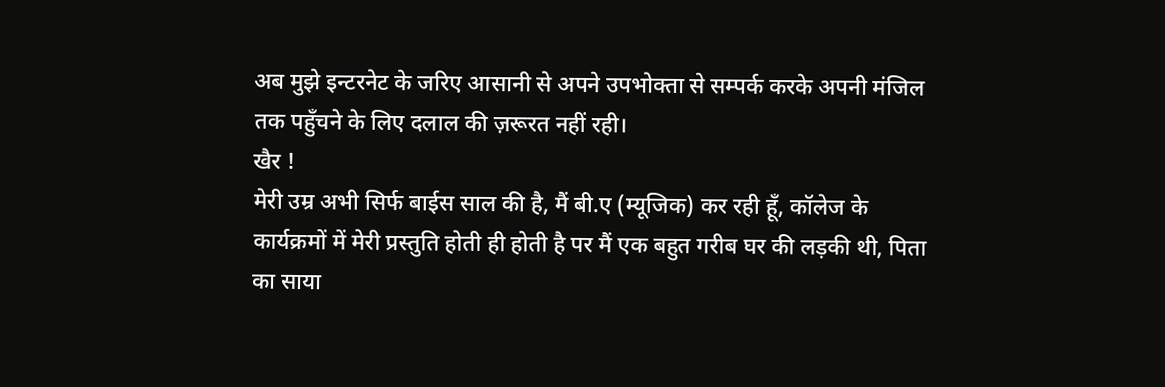अब मुझे इन्टरनेट के जरिए आसानी से अपने उपभोक्ता से सम्पर्क करके अपनी मंजिल तक पहुँचने के लिए दलाल की ज़रूरत नहीं रही।
खैर !
मेरी उम्र अभी सिर्फ बाईस साल की है, मैं बी.ए (म्यूजिक) कर रही हूँ, कॉलेज के कार्यक्रमों में मेरी प्रस्तुति होती ही होती है पर मैं एक बहुत गरीब घर की लड़की थी, पिता का साया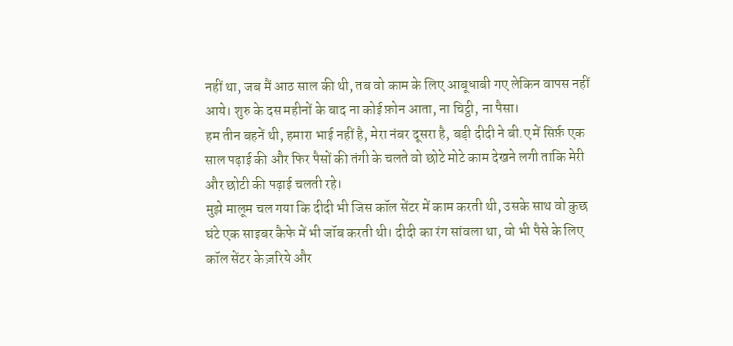नहीं था, जब मैं आठ साल की थी, तब वो काम के लिए आबूधाबी गए लेकिन वापस नहीं आये। शुरु के दस महीनों के बाद ना कोई फ़ोन आता, ना चिट्ठी, ना पैसा।
हम तीन बहनें थी, हमारा भाई नहीं है, मेरा नंबर दूसरा है, बड़ी दीदी ने बी.ए में सिर्फ़ एक साल पढ़ाई की और फिर पैसों की तंगी के चलते वो छोटे मोटे काम देखने लगी ताकि मेरी और छोटी की पढ़ाई चलती रहे।
मुझे मालूम चल गया कि दीदी भी जिस कॉल सेंटर में काम करती थी, उसके साथ वो कुछ घंटे एक साइबर कैफे में भी जॉब करती थी। दीदी का रंग सांवला था, वो भी पैसे के लिए कॉल सेंटर के ज़रिये और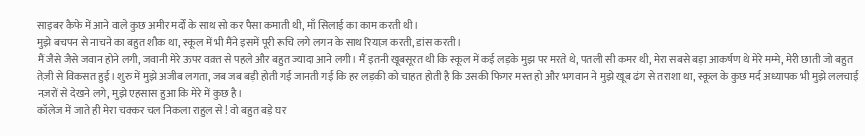साइबर कैफे में आने वाले कुछ अमीर मर्दों के साथ सो कर पैसा कमाती थी, माँ सिलाई का काम करती थी।
मुझे बचपन से नाचने का बहुत शौक था, स्कूल में भी मैंने इसमें पूरी रूचि लगे लगन के साथ रियाज़ करती, डांस करती।
मैं जैसे जैसे जवान होने लगी, जवानी मेरे ऊपर वक़्त से पहले और बहुत ज्यादा आने लगी। मैं इतनी खूबसूरत थी कि स्कूल में कई लड़के मुझ पर मरते थे, पतली सी कमर थी, मेरा सबसे बड़ा आकर्षण थे मेरे मम्मे, मेरी छाती जो बहुत तेज़ी से विकसत हुई। शुरु में मुझे अजीब लगता, जब जब बड़ी होती गई जानती गई कि हर लड़की को चाहत होती है कि उसकी फिगर मस्त हो और भगवान ने मुझे खूब ढंग से तराशा था, स्कूल के कुछ मर्द अध्यापक भी मुझे ललचाई नज़रों से देखने लगे, मुझे एहसास हुआ कि मेरे में कुछ है।
कॉलेज में जाते ही मेरा चक्कर चल निकला राहुल से ! वो बहुत बड़े घर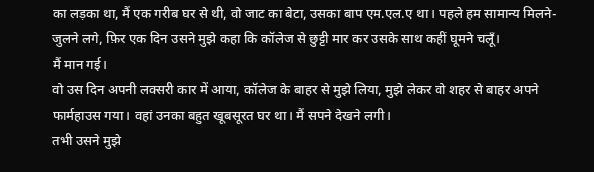का लड़का था, मैं एक गरीब घर से थी, वो जाट का बेटा, उसका बाप एम.एल.ए था। पहले हम सामान्य मिलने-जुलने लगे, फ़िर एक दिन उसने मुझे कहा कि कॉलेज से छुट्टी मार कर उसके साथ कहीं घूमने चलूँ।
मैं मान गई।
वो उस दिन अपनी लक्सरी कार में आया, कॉलेज के बाहर से मुझे लिया, मुझे लेकर वो शहर से बाहर अपने फार्महाउस गया। वहां उनका बहुत खूबसूरत घर था। मैं सपने देखने लगी।
तभी उसने मुझे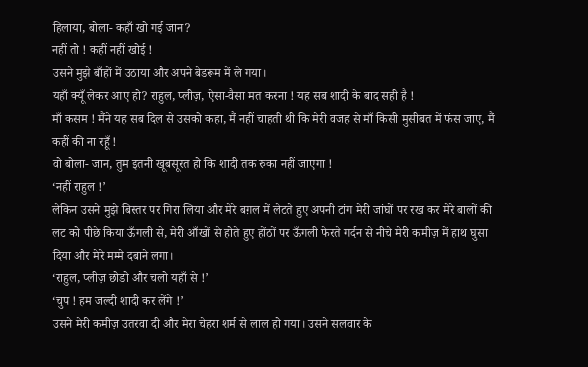हिलाया, बोला- कहाँ खो गई जान?
नहीं तो ! कहीं नहीं खोई !
उसने मुझे बाँहों में उठाया और अपने बेडरूम में ले गया।
यहाँ क्यूँ लेकर आए हो? राहुल, प्लीज़, ऐसा-वैसा मत करना ! यह सब शादी के बाद सही है !
माँ कसम ! मैंने यह सब दिल से उसको कहा, मैं नहीं चाहती थी कि मेरी वजह से माँ किसी मुसीबत में फंस जाए, मैं कहीं की ना रहूँ !
वो बोला- जान, तुम इतनी खूबसूरत हो कि शादी तक रुका नहीं जाएगा !
‘नहीं राहुल !’
लेकिन उसने मुझे बिस्तर पर गिरा लिया और मेरे बग़ल में लेटते हुए अपनी टांग मेरी जांघों पर रख कर मेरे बालों की लट को पीछे किया ऊँगली से, मेरी आँखों से होते हुए होंठों पर ऊँगली फेरते गर्दन से नीचे मेरी कमीज़ में हाथ घुसा दिया और मेरे मम्मे दबाने लगा।
‘राहुल, प्लीज़ छोडो और चलो यहाँ से !’
‘चुप ! हम जल्दी शादी कर लेंगे !’
उसने मेरी कमीज़ उतरवा दी और मेरा चेहरा शर्म से लाल हो गया। उसने सलवार के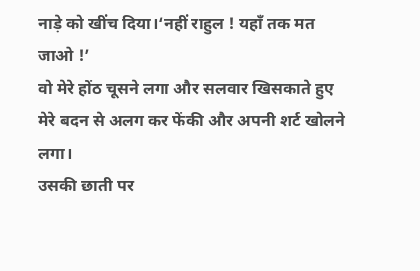नाड़े को खींच दिया।‘नहीं राहुल ! यहाँ तक मत जाओ !’
वो मेरे होंठ चूसने लगा और सलवार खिसकाते हुए मेरे बदन से अलग कर फेंकी और अपनी शर्ट खोलने लगा।
उसकी छाती पर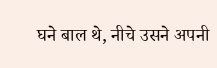घने बाल थे, नीचे उसने अपनी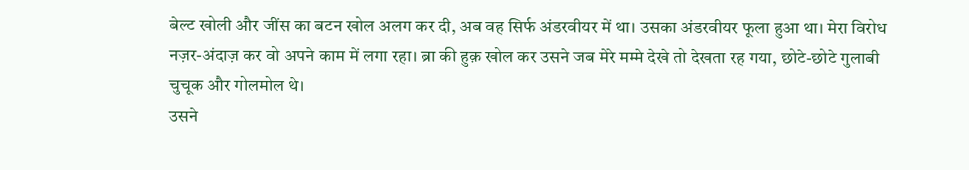बेल्ट खोली और जींस का बटन खोल अलग कर दी, अब वह सिर्फ अंडरवीयर में था। उसका अंडरवीयर फूला हुआ था। मेरा विरोध नज़र-अंदाज़ कर वो अपने काम में लगा रहा। ब्रा की हुक़ खोल कर उसने जब मेरे मम्मे देखे तो देखता रह गया, छोटे-छोटे गुलाबी चुचूक और गोलमोल थे।
उसने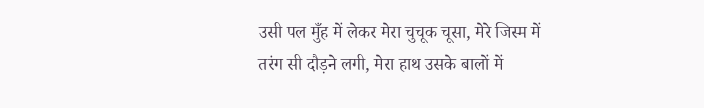उसी पल मुँह में लेकर मेरा चुचूक चूसा, मेरे जिस्म में तरंग सी दौड़ने लगी, मेरा हाथ उसके बालों में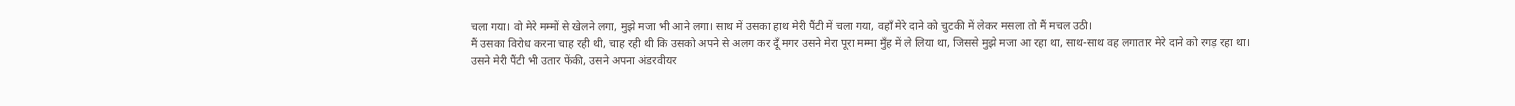चला गया। वो मेरे मम्मों से खेलने लगा, मुझे मजा भी आने लगा। साथ में उसका हाथ मेरी पैंटी में चला गया, वहाँ मेरे दाने को चुटकी में लेकर मसला तो मैं मचल उठी।
मैं उसका विरोध करना चाह रही थी, चाह रही थी कि उसको अपने से अलग कर दूँ मगर उसने मेरा पूरा मम्मा मुँह में ले लिया था, जिससे मुझे मजा आ रहा था, साथ-साथ वह लगातार मेरे दाने को रगड़ रहा था।
उसने मेरी पैंटी भी उतार फेंकी, उसने अपना अंडरवीयर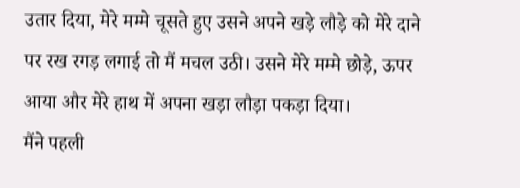उतार दिया, मेरे मम्मे चूसते हुए उसने अपने खड़े लौड़े को मेरे दाने पर रख रगड़ लगाई तो मैं मचल उठी। उसने मेरे मम्मे छोड़े, ऊपर आया और मेरे हाथ में अपना खड़ा लौड़ा पकड़ा दिया।
मैंने पहली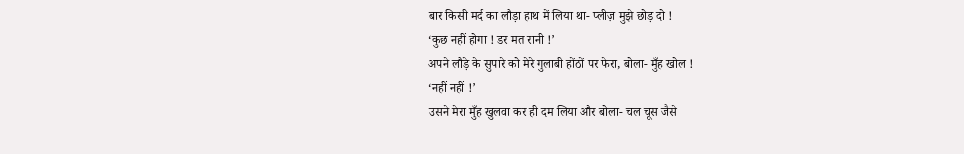बार किसी मर्द का लौड़ा हाथ में लिया था- प्लीज़ मुझे छोड़ दो !
‘कुछ नहीं होगा ! डर मत रानी !’
अपने लौड़े के सुपारे को मेरे गुलाबी होंठों पर फेरा, बोला- मुँह खोल !
‘नहीं नहीं !’
उसने मेरा मुँह खुलवा कर ही दम लिया और बोला- चल चूस जैसे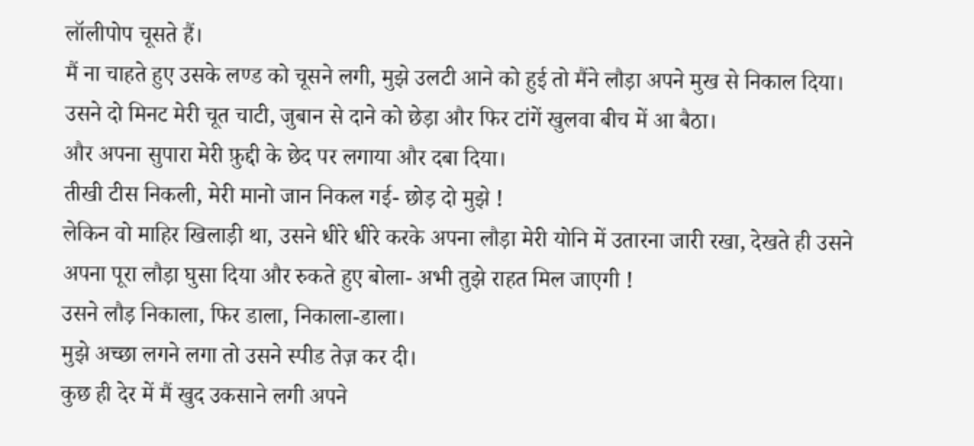लॉलीपोप चूसते हैं।
मैं ना चाहते हुए उसके लण्ड को चूसने लगी, मुझे उलटी आने को हुई तो मैंने लौड़ा अपने मुख से निकाल दिया।
उसने दो मिनट मेरी चूत चाटी, जुबान से दाने को छेड़ा और फिर टांगें खुलवा बीच में आ बैठा।
और अपना सुपारा मेरी फ़ुद्दी के छेद पर लगाया और दबा दिया।
तीखी टीस निकली, मेरी मानो जान निकल गई- छोड़ दो मुझे !
लेकिन वो माहिर खिलाड़ी था, उसने धीरे धीरे करके अपना लौड़ा मेरी योनि में उतारना जारी रखा, देखते ही उसने अपना पूरा लौड़ा घुसा दिया और रुकते हुए बोला- अभी तुझे राहत मिल जाएगी !
उसने लौड़ निकाला, फिर डाला, निकाला-डाला।
मुझे अच्छा लगने लगा तो उसने स्पीड तेज़ कर दी।
कुछ ही देर में मैं खुद उकसाने लगी अपने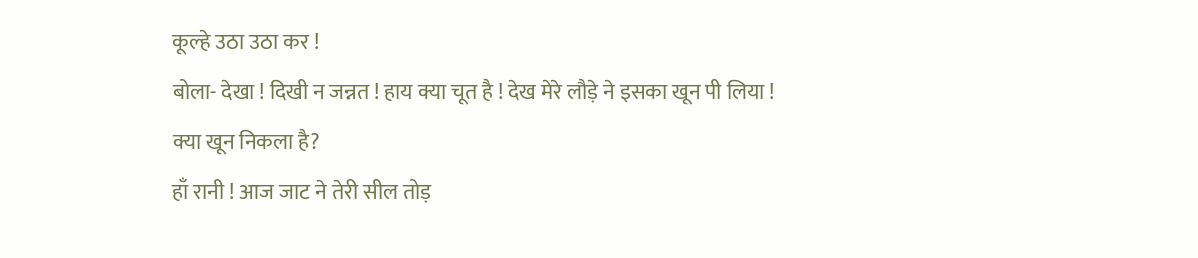कूल्हे उठा उठा कर !
बोला- देखा ! दिखी न जन्नत ! हाय क्या चूत है ! देख मेरे लौड़े ने इसका खून पी लिया !
क्या खून निकला है?
हाँ रानी ! आज जाट ने तेरी सील तोड़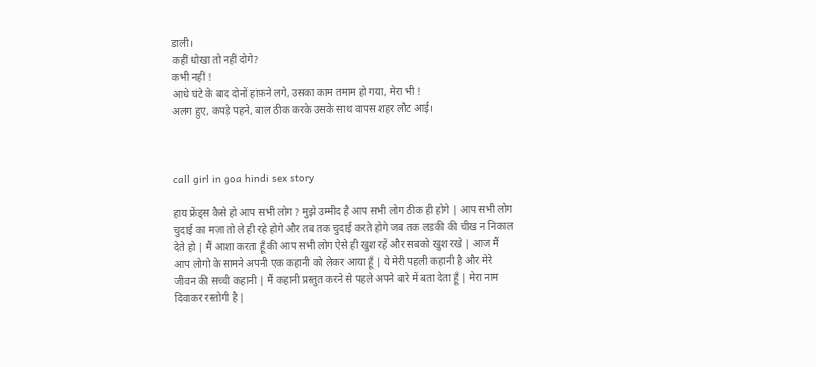डाली।
कहीं धोखा तो नहीं दोगे?
कभी नहीं !
आधे घंटे के बाद दोनों हांफ़ने लगे, उसका काम तमाम हो गया, मेरा भी !
अलग हुए, कपड़े पहने, बाल ठीक करके उसके साथ वापस शहर लौट आई।



call girl in goa hindi sex story

हाय फ्रेंड्स कैसे हो आप सभी लोग ? मुझे उम्मीद है आप सभी लोग ठीक ही होगे | आप सभी लोग चुदाई का मज़ा तो ले ही रहे होगे और तब तक चुदाई करते होगे जब तक लडकी की चीख न निकाल देते हो | मैं आशा करता हूँ की आप सभी लोग ऐसे ही खुश रहें और सबको खुश रखे | आज मैं आप लोगो के सामने अपनी एक कहानी को लेकर आया हूँ | ये मेरी पहली कहानी है और मेरे जीवन की सच्ची कहानी | मैं कहानी प्रस्तुत करने से पहले अपने बारे में बता देता हूँ | मेरा नाम दिवाकर रस्तोगी है |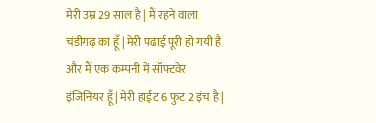मेरी उम्र 29 साल है | मैं रहने वाला चंडीगढ़ का हूँ | मेरी पढाई पूरी हो गयी है और मैं एक कम्पनी में सॉफ्टवेर इंजिनियर हूँ | मेरी हाईट 6 फुट 2 इंच है |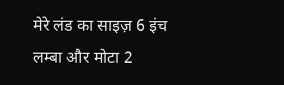मेरे लंड का साइज़ 6 इंच लम्बा और मोटा 2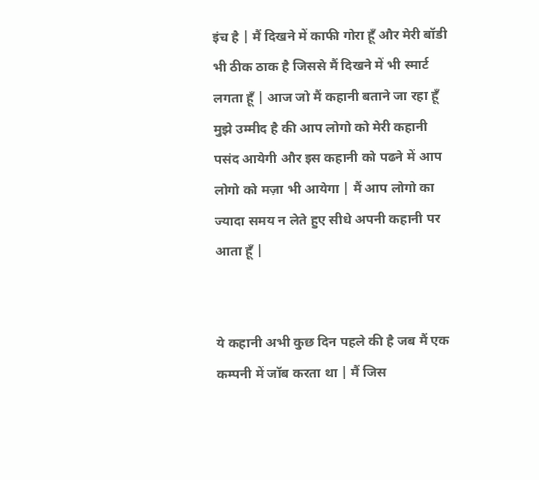इंच है | मैं दिखने में काफी गोरा हूँ और मेरी बॉडी भी ठीक ठाक है जिससे मैं दिखने में भी स्मार्ट लगता हूँ | आज जो मैं कहानी बताने जा रहा हूँ मुझे उम्मीद है की आप लोगो को मेरी कहानी पसंद आयेगी और इस कहानी को पढने में आप लोगो को मज़ा भी आयेगा | मैं आप लोगो का ज्यादा समय न लेते हुए सीधे अपनी कहानी पर आता हूँ |


ये कहानी अभी कुछ दिन पहले की है जब मैं एक कम्पनी में जॉब करता था | मैं जिस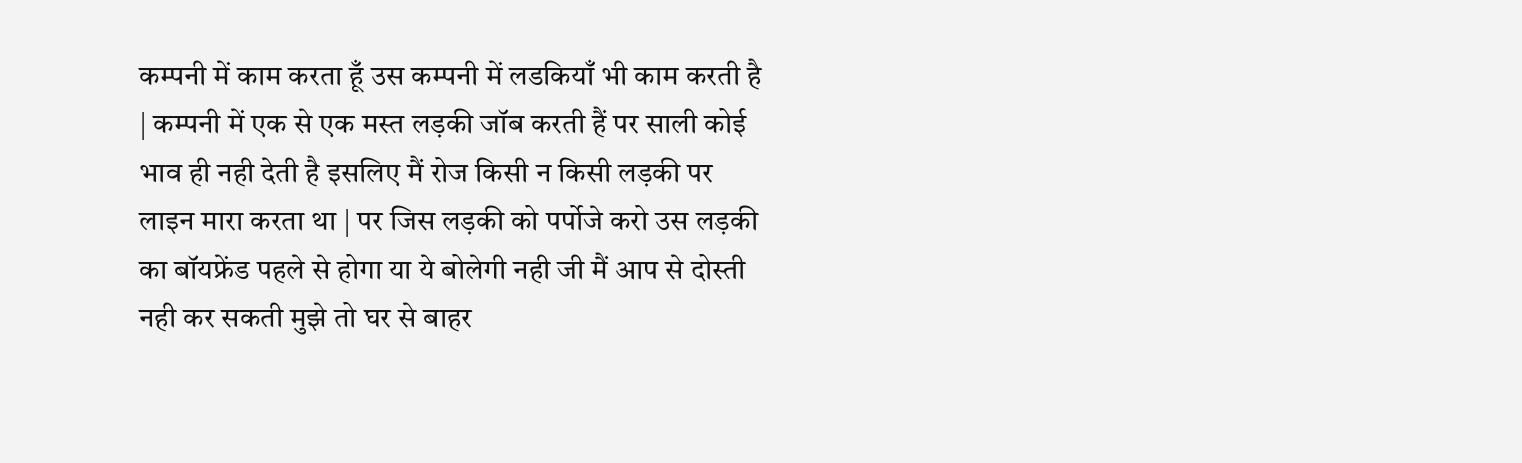कम्पनी में काम करता हूँ उस कम्पनी में लडकियाँ भी काम करती है | कम्पनी में एक से एक मस्त लड़की जॉब करती हैं पर साली कोई भाव ही नही देती है इसलिए मैं रोज किसी न किसी लड़की पर लाइन मारा करता था | पर जिस लड़की को पर्पोजे करो उस लड़की का बॉयफ्रेंड पहले से होगा या ये बोलेगी नही जी मैं आप से दोस्ती नही कर सकती मुझे तो घर से बाहर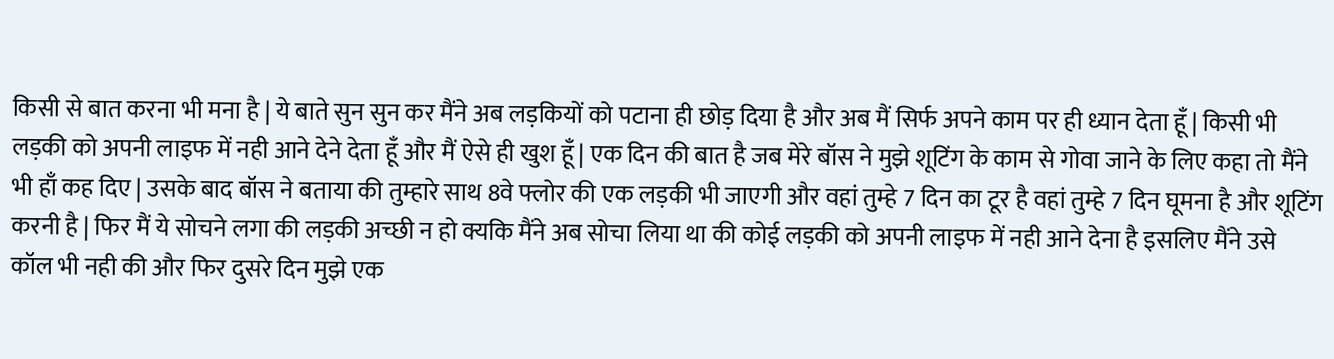किसी से बात करना भी मना है | ये बाते सुन सुन कर मैंने अब लड़कियों को पटाना ही छोड़ दिया है और अब मैं सिर्फ अपने काम पर ही ध्यान देता हूँ | किसी भी लड़की को अपनी लाइफ में नही आने देने देता हूँ और मैं ऐसे ही खुश हूँ | एक दिन की बात है जब मेरे बॉस ने मुझे शूटिंग के काम से गोवा जाने के लिए कहा तो मैंने भी हाँ कह दिए | उसके बाद बॉस ने बताया की तुम्हारे साथ 8वे फ्लोर की एक लड़की भी जाएगी और वहां तुम्हे 7 दिन का टूर है वहां तुम्हे 7 दिन घूमना है और शूटिंग करनी है | फिर मैं ये सोचने लगा की लड़की अच्छी न हो क्यकि मैंने अब सोचा लिया था की कोई लड़की को अपनी लाइफ में नही आने देना है इसलिए मैंने उसे कॉल भी नही की और फिर दुसरे दिन मुझे एक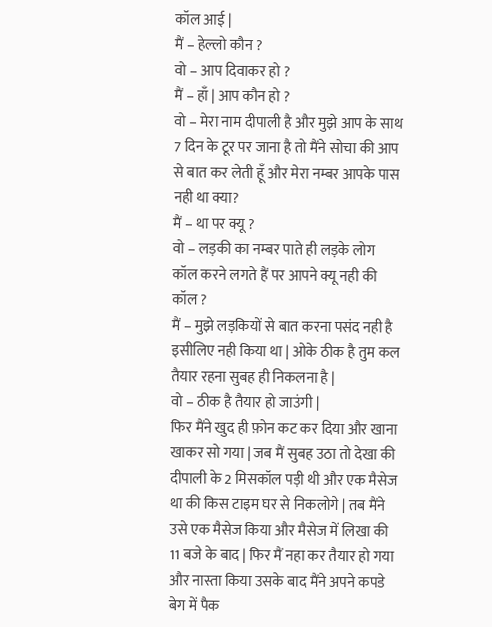कॉल आई |
मैं – हेल्लो कौन ?
वो – आप दिवाकर हो ?
मैं – हाँ | आप कौन हो ?
वो – मेरा नाम दीपाली है और मुझे आप के साथ 7 दिन के टूर पर जाना है तो मैंने सोचा की आप से बात कर लेती हूँ और मेरा नम्बर आपके पास नही था क्या?
मैं – था पर क्यू ?
वो – लड़की का नम्बर पाते ही लड़के लोग कॉल करने लगते हैं पर आपने क्यू नही की कॉल ?
मैं – मुझे लड़कियों से बात करना पसंद नही है इसीलिए नही किया था | ओके ठीक है तुम कल तैयार रहना सुबह ही निकलना है |
वो – ठीक है तैयार हो जाउंगी |
फिर मैंने खुद ही फ़ोन कट कर दिया और खाना खाकर सो गया | जब मैं सुबह उठा तो देखा की दीपाली के 2 मिसकॉल पड़ी थी और एक मैसेज था की किस टाइम घर से निकलोगे | तब मैंने उसे एक मैसेज किया और मैसेज में लिखा की 11 बजे के बाद | फिर मैं नहा कर तैयार हो गया और नास्ता किया उसके बाद मैंने अपने कपडे बेग में पैक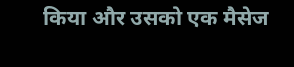किया और उसको एक मैसेज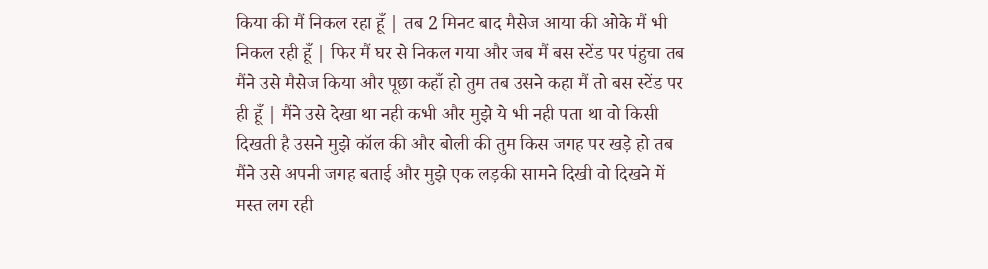किया की मैं निकल रहा हूँ | तब 2 मिनट बाद मैसेज आया की ओके मैं भी निकल रही हूँ | फिर मैं घर से निकल गया और जब मैं बस स्टेंड पर पंहुचा तब मैंने उसे मैसेज किया और पूछा कहाँ हो तुम तब उसने कहा मैं तो बस स्टेंड पर ही हूँ | मैंने उसे देखा था नही कभी और मुझे ये भी नही पता था वो किसी दिखती है उसने मुझे कॉल की और बोली की तुम किस जगह पर खड़े हो तब मैंने उसे अपनी जगह बताई और मुझे एक लड़की सामने दिखी वो दिखने में मस्त लग रही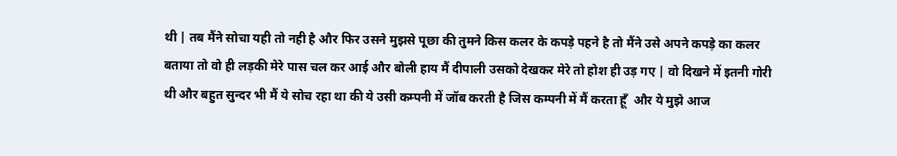थी | तब मैंने सोचा यही तो नही है और फिर उसने मुझसे पूछा की तुमने किस कलर के कपड़े पहने है तो मैंने उसे अपने कपड़े का कलर बताया तो वो ही लड़की मेरे पास चल कर आई और बोली हाय मैं दीपाली उसको देखकर मेरे तो होश ही उड़ गए | वो दिखने में इतनी गोरी थी और बहुत सुन्दर भी मैं ये सोच रहा था की ये उसी कम्पनी में जॉब करती है जिस कम्पनी में मैं करता हूँ  और ये मुझे आज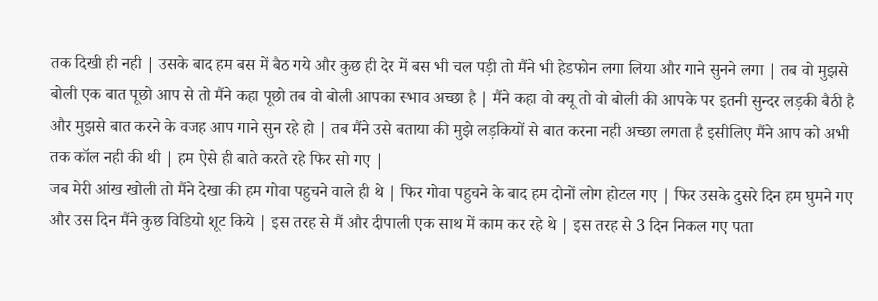तक दिखी ही नही | उसके बाद हम बस में बैठ गये और कुछ ही देर में बस भी चल पड़ी तो मैंने भी हेडफोन लगा लिया और गाने सुनने लगा | तब वो मुझसे बोली एक बात पूछो आप से तो मैंने कहा पूछो तब वो बोली आपका स्भाव अच्छा है | मैंने कहा वो क्यू तो वो बोली की आपके पर इतनी सुन्दर लड़की बैठी है और मुझसे बात करने के वजह आप गाने सुन रहे हो | तब मैंने उसे बताया की मुझे लड़कियों से बात करना नही अच्छा लगता है इसीलिए मैंने आप को अभी तक कॉल नही की थी | हम ऐसे ही बाते करते रहे फिर सो गए |
जब मेरी आंख खोली तो मैंने देखा की हम गोवा पहुचने वाले ही थे | फिर गोवा पहुचने के बाद हम दोनों लोग होटल गए | फिर उसके दुसरे दिन हम घुमने गए और उस दिन मैंने कुछ विडियो शूट किये | इस तरह से मैं और दीपाली एक साथ में काम कर रहे थे | इस तरह से 3 दिन निकल गए पता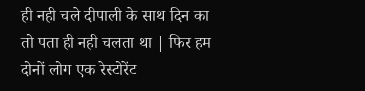ही नही चले दीपाली के साथ दिन का तो पता ही नही चलता था | फिर हम दोनों लोग एक रेस्टोरेंट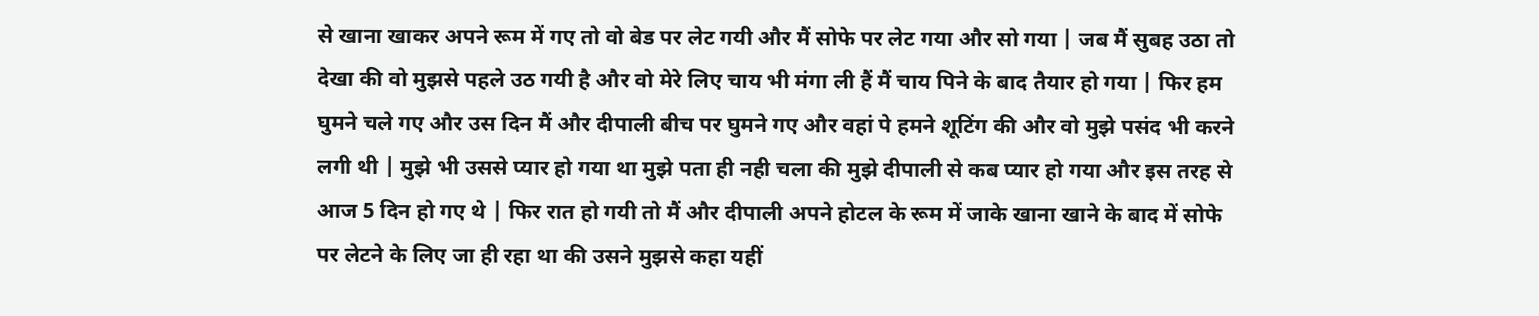से खाना खाकर अपने रूम में गए तो वो बेड पर लेट गयी और मैं सोफे पर लेट गया और सो गया | जब मैं सुबह उठा तो देखा की वो मुझसे पहले उठ गयी है और वो मेरे लिए चाय भी मंगा ली हैं मैं चाय पिने के बाद तैयार हो गया | फिर हम घुमने चले गए और उस दिन मैं और दीपाली बीच पर घुमने गए और वहां पे हमने शूटिंग की और वो मुझे पसंद भी करने लगी थी | मुझे भी उससे प्यार हो गया था मुझे पता ही नही चला की मुझे दीपाली से कब प्यार हो गया और इस तरह से आज 5 दिन हो गए थे | फिर रात हो गयी तो मैं और दीपाली अपने होटल के रूम में जाके खाना खाने के बाद में सोफे पर लेटने के लिए जा ही रहा था की उसने मुझसे कहा यहीं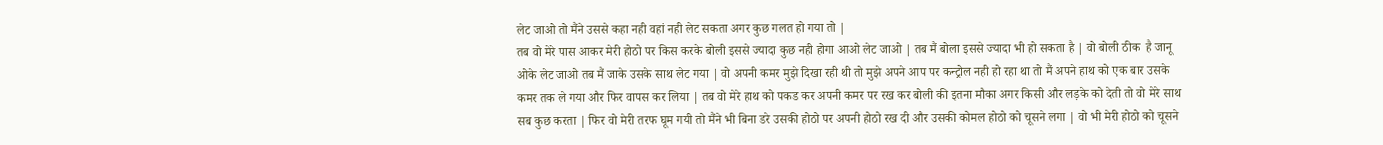लेट जाओ तो मैंने उससे कहा नही वहां नही लेट सकता अगर कुछ गलत हो गया तो |
तब वो मेरे पास आकर मेरी होठो पर किस करके बोली इससे ज्यादा कुछ नही होगा आओ लेट जाओ | तब मैं बोला इससे ज्यादा भी हो सकता है | वो बोली ठीक  है जानू ओके लेट जाओ तब मैं जाके उसके साथ लेट गया | वो अपनी कमर मुझे दिखा रही थी तो मुझे अपने आप पर कन्ट्रोल नही हो रहा था तो मैं अपने हाथ को एक बार उसके कमर तक ले गया और फिर वापस कर लिया | तब वो मेरे हाथ को पकड कर अपनी कमर पर रख कर बोली की इतना मौका अगर किसी और लड़के को देती तो वो मेरे साथ सब कुछ करता | फिर वो मेरी तरफ घूम गयी तो मैंने भी बिना डरे उसकी होठो पर अपनी होठो रख दी और उसकी कोमल होठो को चूसने लगा | वो भी मेरी होठो को चूसने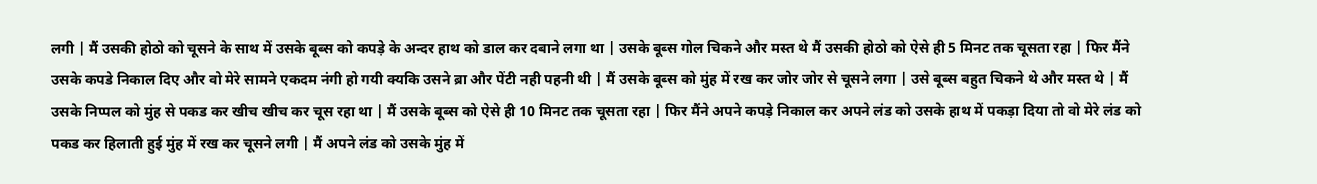लगी | मैं उसकी होठो को चूसने के साथ में उसके बूब्स को कपड़े के अन्दर हाथ को डाल कर दबाने लगा था | उसके बूब्स गोल चिकने और मस्त थे मैं उसकी होठो को ऐसे ही 5 मिनट तक चूसता रहा | फिर मैंने उसके कपडे निकाल दिए और वो मेरे सामने एकदम नंगी हो गयी क्यकि उसने ब्रा और पेंटी नही पहनी थी | मैं उसके बूब्स को मुंह में रख कर जोर जोर से चूसने लगा | उसे बूब्स बहुत चिकने थे और मस्त थे | मैं उसके निप्पल को मुंह से पकड कर खीच खीच कर चूस रहा था | मैं उसके बूब्स को ऐसे ही 10 मिनट तक चूसता रहा | फिर मैंने अपने कपड़े निकाल कर अपने लंड को उसके हाथ में पकड़ा दिया तो वो मेरे लंड को पकड कर हिलाती हुई मुंह में रख कर चूसने लगी | मैं अपने लंड को उसके मुंह में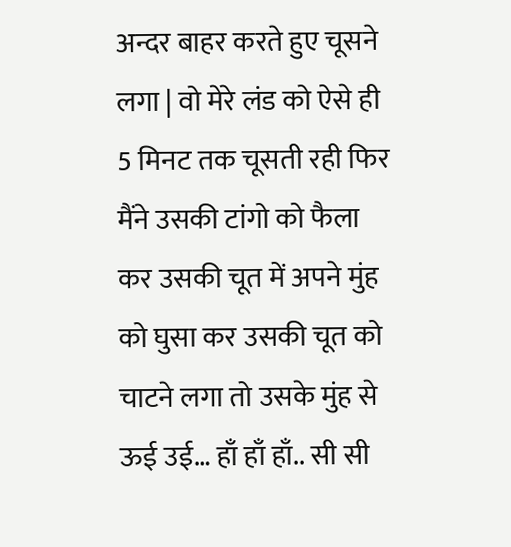अन्दर बाहर करते हुए चूसने लगा | वो मेरे लंड को ऐसे ही 5 मिनट तक चूसती रही फिर मैंने उसकी टांगो को फैला कर उसकी चूत में अपने मुंह को घुसा कर उसकी चूत को चाटने लगा तो उसके मुंह से ऊई उई… हाँ हाँ हाँ.. सी सी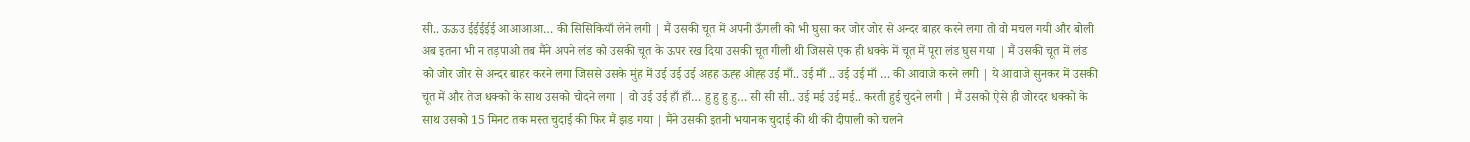सी.. ऊऊउ ईईईईई आआआआ… की सिसिकियाँ लेने लगी | मैं उसकी चूत में अपनी ऊँगली को भी घुसा कर जोर जोर से अन्दर बाहर करने लगा तो वो मचल गयी और बोली अब इतना भी न तड़पाओ तब मैंने अपने लंड को उसकी चूत के ऊपर रख दिया उसकी चूत गीली थी जिससे एक ही धक्के में चूत में पूरा लंड घुस गया | मैं उसकी चूत में लंड को जोर जोर से अन्दर बाहर करने लगा जिससे उसके मुंह में उई उई उई अहह ऊह्ह ओह्ह उई माँ.. उई माँ .. उई उई माँ … की आवाजे करने लगी | ये आवाजे सुनकर में उसकी चूत में और तेज धक्को के साथ उसको चोदने लगा | वो उई उई हाँ हाँ… हु हु हु हु… सी सी सी.. उई मई उई मई.. करती हुई चुदने लगी | मैं उसको ऐसे ही जोरदर धक्को के साथ उसको 15 मिनट तक मस्त चुदाई की फिर मैं झड गया | मैंने उसकी इतनी भयानक चुदाई की थी की दीपाली को चलने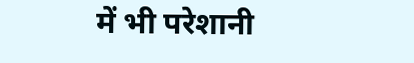में भी परेशानी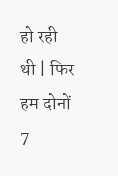हो रही थी | फिर हम दोनों 7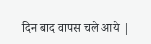दिन बाद वापस चले आये |